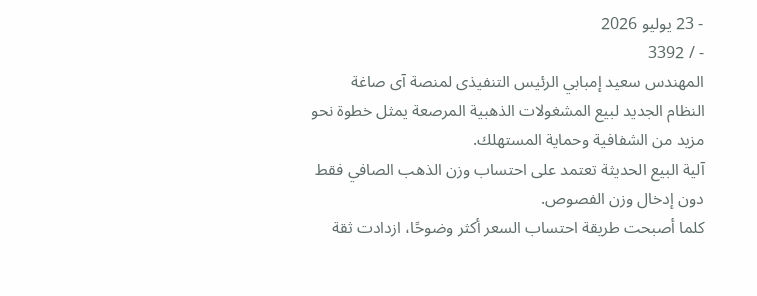- 23 يوليو 2026
- / 3392
المهندس سعيد إمبابي الرئيس التنفيذى لمنصة آى صاغة
النظام الجديد لبيع المشغولات الذهبية المرصعة يمثل خطوة نحو مزيد من الشفافية وحماية المستهلك.
آلية البيع الحديثة تعتمد على احتساب وزن الذهب الصافي فقط دون إدخال وزن الفصوص.
كلما أصبحت طريقة احتساب السعر أكثر وضوحًا، ازدادت ثقة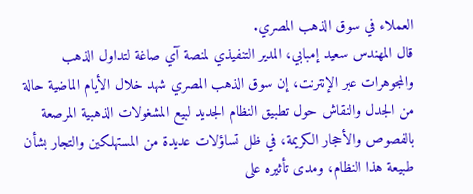العملاء في سوق الذهب المصري.
قال المهندس سعيد إمبابي، المدير التنفيذي لمنصة آي صاغة لتداول الذهب والمجوهرات عبر الإنترنت، إن سوق الذهب المصري شهد خلال الأيام الماضية حالة من الجدل والنقاش حول تطبيق النظام الجديد لبيع المشغولات الذهبية المرصعة بالفصوص والأحجار الكريمة، في ظل تساؤلات عديدة من المستهلكين والتجار بشأن طبيعة هذا النظام، ومدى تأثيره على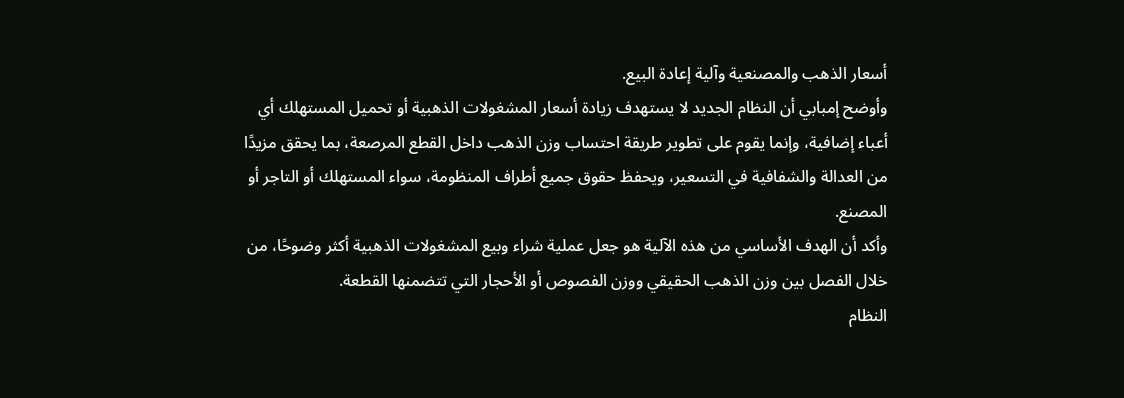أسعار الذهب والمصنعية وآلية إعادة البيع.
وأوضح إمبابي أن النظام الجديد لا يستهدف زيادة أسعار المشغولات الذهبية أو تحميل المستهلك أي أعباء إضافية، وإنما يقوم على تطوير طريقة احتساب وزن الذهب داخل القطع المرصعة، بما يحقق مزيدًا من العدالة والشفافية في التسعير، ويحفظ حقوق جميع أطراف المنظومة، سواء المستهلك أو التاجر أو المصنع.
وأكد أن الهدف الأساسي من هذه الآلية هو جعل عملية شراء وبيع المشغولات الذهبية أكثر وضوحًا، من خلال الفصل بين وزن الذهب الحقيقي ووزن الفصوص أو الأحجار التي تتضمنها القطعة.
النظام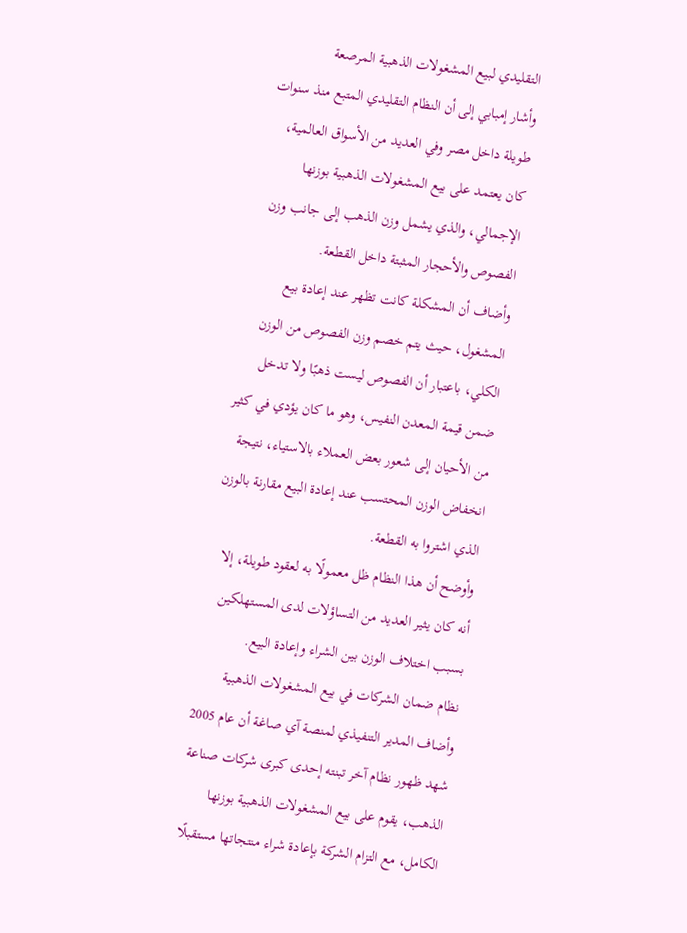التقليدي لبيع المشغولات الذهبية المرصعة
وأشار إمبابي إلى أن النظام التقليدي المتبع منذ سنوات طويلة داخل مصر وفي العديد من الأسواق العالمية، كان يعتمد على بيع المشغولات الذهبية بوزنها الإجمالي، والذي يشمل وزن الذهب إلى جانب وزن الفصوص والأحجار المثبتة داخل القطعة.
وأضاف أن المشكلة كانت تظهر عند إعادة بيع المشغول، حيث يتم خصم وزن الفصوص من الوزن الكلي، باعتبار أن الفصوص ليست ذهبًا ولا تدخل ضمن قيمة المعدن النفيس، وهو ما كان يؤدي في كثير من الأحيان إلى شعور بعض العملاء بالاستياء، نتيجة انخفاض الوزن المحتسب عند إعادة البيع مقارنة بالوزن الذي اشتروا به القطعة.
وأوضح أن هذا النظام ظل معمولًا به لعقود طويلة، إلا أنه كان يثير العديد من التساؤلات لدى المستهلكين بسبب اختلاف الوزن بين الشراء وإعادة البيع.
نظام ضمان الشركات في بيع المشغولات الذهبية
وأضاف المدير التنفيذي لمنصة آي صاغة أن عام 2005 شهد ظهور نظام آخر تبنته إحدى كبرى شركات صناعة الذهب، يقوم على بيع المشغولات الذهبية بوزنها الكامل، مع التزام الشركة بإعادة شراء منتجاتها مستقبلًا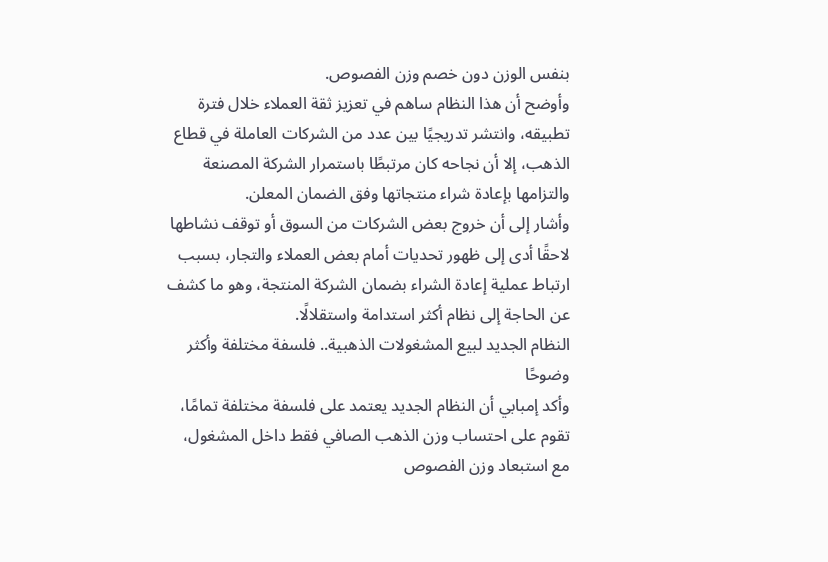بنفس الوزن دون خصم وزن الفصوص.
وأوضح أن هذا النظام ساهم في تعزيز ثقة العملاء خلال فترة تطبيقه، وانتشر تدريجيًا بين عدد من الشركات العاملة في قطاع الذهب، إلا أن نجاحه كان مرتبطًا باستمرار الشركة المصنعة والتزامها بإعادة شراء منتجاتها وفق الضمان المعلن.
وأشار إلى أن خروج بعض الشركات من السوق أو توقف نشاطها لاحقًا أدى إلى ظهور تحديات أمام بعض العملاء والتجار، بسبب ارتباط عملية إعادة الشراء بضمان الشركة المنتجة، وهو ما كشف عن الحاجة إلى نظام أكثر استدامة واستقلالًا.
النظام الجديد لبيع المشغولات الذهبية.. فلسفة مختلفة وأكثر وضوحًا
وأكد إمبابي أن النظام الجديد يعتمد على فلسفة مختلفة تمامًا، تقوم على احتساب وزن الذهب الصافي فقط داخل المشغول، مع استبعاد وزن الفصوص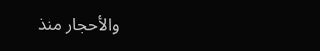والأحجار منذ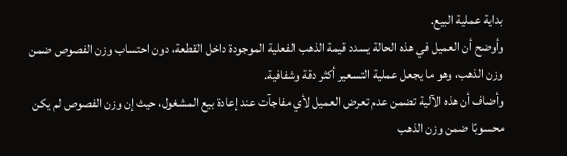بداية عملية البيع.
وأوضح أن العميل في هذه الحالة يسدد قيمة الذهب الفعلية الموجودة داخل القطعة، دون احتساب وزن الفصوص ضمن وزن الذهب، وهو ما يجعل عملية التسعير أكثر دقة وشفافية.
وأضاف أن هذه الآلية تضمن عدم تعرض العميل لأي مفاجآت عند إعادة بيع المشغول، حيث إن وزن الفصوص لم يكن محسوبًا ضمن وزن الذهب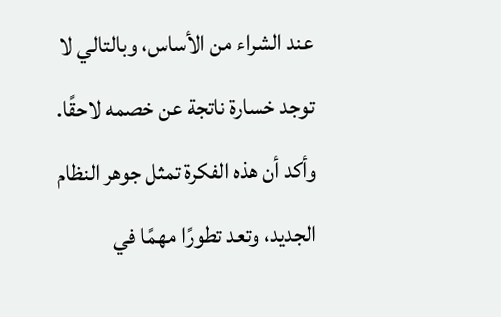عند الشراء من الأساس، وبالتالي لا توجد خسارة ناتجة عن خصمه لاحقًا.
وأكد أن هذه الفكرة تمثل جوهر النظام الجديد، وتعد تطورًا مهمًا في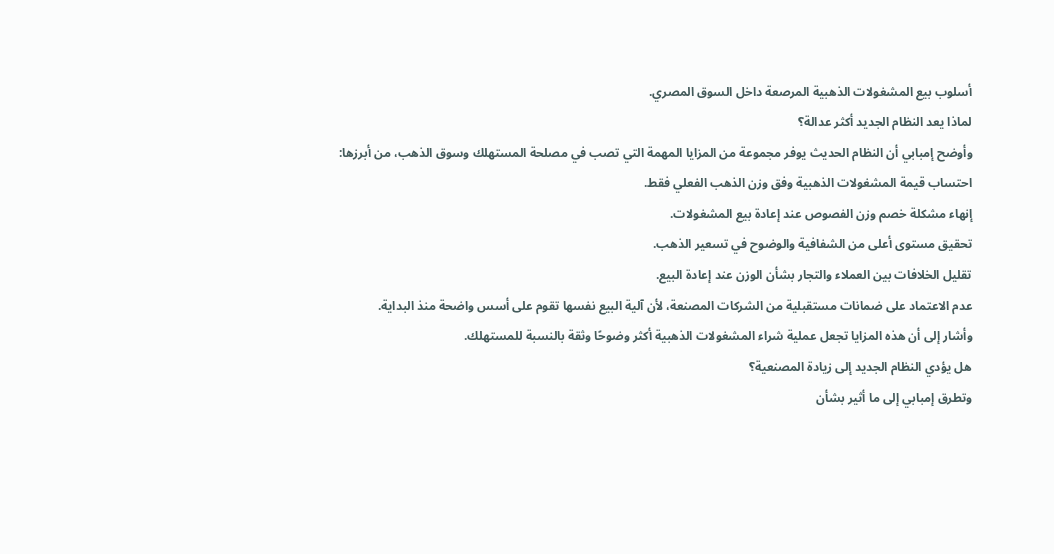أسلوب بيع المشغولات الذهبية المرصعة داخل السوق المصري.
لماذا يعد النظام الجديد أكثر عدالة؟
وأوضح إمبابي أن النظام الحديث يوفر مجموعة من المزايا المهمة التي تصب في مصلحة المستهلك وسوق الذهب، من أبرزها:
احتساب قيمة المشغولات الذهبية وفق وزن الذهب الفعلي فقط.
إنهاء مشكلة خصم وزن الفصوص عند إعادة بيع المشغولات.
تحقيق مستوى أعلى من الشفافية والوضوح في تسعير الذهب.
تقليل الخلافات بين العملاء والتجار بشأن الوزن عند إعادة البيع.
عدم الاعتماد على ضمانات مستقبلية من الشركات المصنعة، لأن آلية البيع نفسها تقوم على أسس واضحة منذ البداية.
وأشار إلى أن هذه المزايا تجعل عملية شراء المشغولات الذهبية أكثر وضوحًا وثقة بالنسبة للمستهلك.
هل يؤدي النظام الجديد إلى زيادة المصنعية؟
وتطرق إمبابي إلى ما أثير بشأن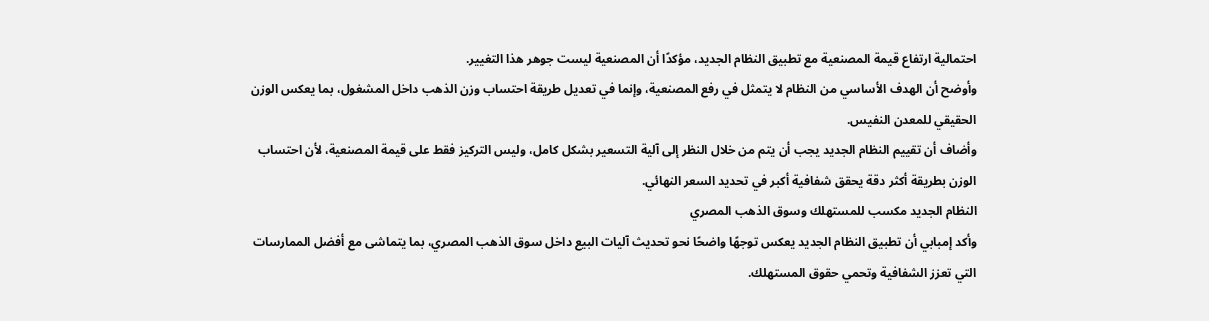احتمالية ارتفاع قيمة المصنعية مع تطبيق النظام الجديد، مؤكدًا أن المصنعية ليست جوهر هذا التغيير.
وأوضح أن الهدف الأساسي من النظام لا يتمثل في رفع المصنعية، وإنما في تعديل طريقة احتساب وزن الذهب داخل المشغول، بما يعكس الوزن الحقيقي للمعدن النفيس.
وأضاف أن تقييم النظام الجديد يجب أن يتم من خلال النظر إلى آلية التسعير بشكل كامل، وليس التركيز فقط على قيمة المصنعية، لأن احتساب الوزن بطريقة أكثر دقة يحقق شفافية أكبر في تحديد السعر النهائي.
النظام الجديد مكسب للمستهلك وسوق الذهب المصري
وأكد إمبابي أن تطبيق النظام الجديد يعكس توجهًا واضحًا نحو تحديث آليات البيع داخل سوق الذهب المصري، بما يتماشى مع أفضل الممارسات التي تعزز الشفافية وتحمي حقوق المستهلك.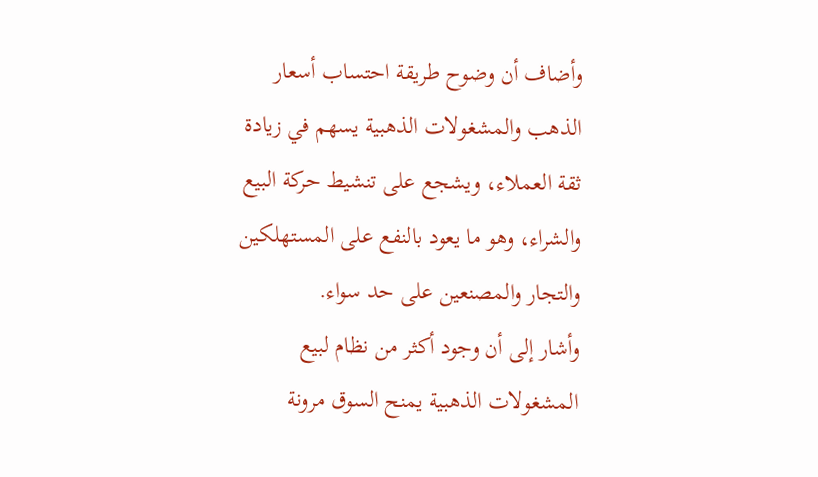وأضاف أن وضوح طريقة احتساب أسعار الذهب والمشغولات الذهبية يسهم في زيادة ثقة العملاء، ويشجع على تنشيط حركة البيع والشراء، وهو ما يعود بالنفع على المستهلكين والتجار والمصنعين على حد سواء.
وأشار إلى أن وجود أكثر من نظام لبيع المشغولات الذهبية يمنح السوق مرونة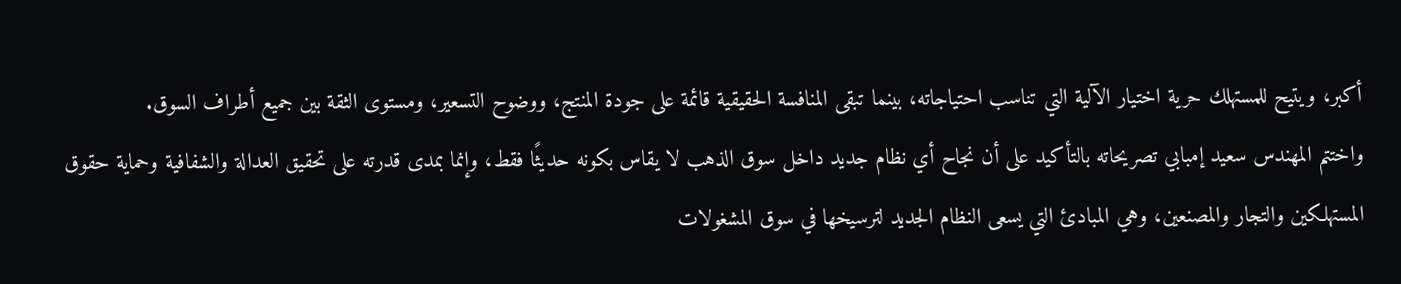أكبر، ويتيح للمستهلك حرية اختيار الآلية التي تناسب احتياجاته، بينما تبقى المنافسة الحقيقية قائمة على جودة المنتج، ووضوح التسعير، ومستوى الثقة بين جميع أطراف السوق.
واختتم المهندس سعيد إمبابي تصريحاته بالتأكيد على أن نجاح أي نظام جديد داخل سوق الذهب لا يقاس بكونه حديثًا فقط، وإنما بمدى قدرته على تحقيق العدالة والشفافية وحماية حقوق المستهلكين والتجار والمصنعين، وهي المبادئ التي يسعى النظام الجديد لترسيخها في سوق المشغولات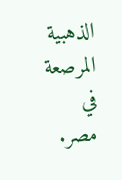الذهبية المرصعة في مصر.